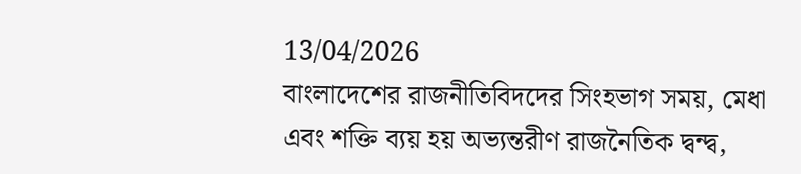13/04/2026
বাংলাদেশের রাজনীতিবিদদের সিংহভাগ সময়, মেধা এবং শক্তি ব্যয় হয় অভ্যন্তরীণ রাজনৈতিক দ্বন্দ্ব,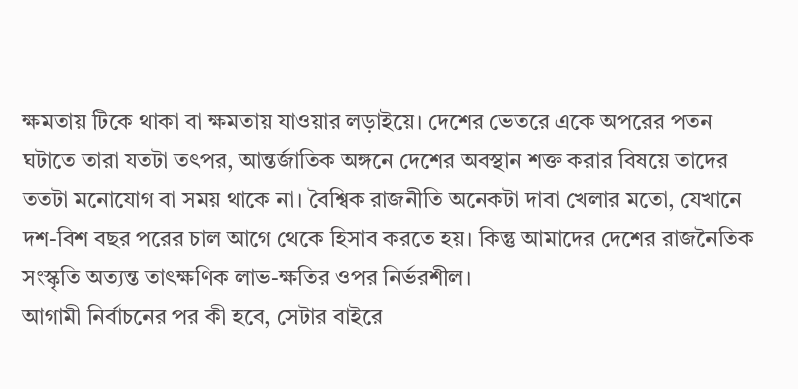ক্ষমতায় টিকে থাকা বা ক্ষমতায় যাওয়ার লড়াইয়ে। দেশের ভেতরে একে অপরের পতন ঘটাতে তারা যতটা তৎপর, আন্তর্জাতিক অঙ্গনে দেশের অবস্থান শক্ত করার বিষয়ে তাদের ততটা মনোযোগ বা সময় থাকে না। বৈশ্বিক রাজনীতি অনেকটা দাবা খেলার মতো, যেখানে দশ-বিশ বছর পরের চাল আগে থেকে হিসাব করতে হয়। কিন্তু আমাদের দেশের রাজনৈতিক সংস্কৃতি অত্যন্ত তাৎক্ষণিক লাভ-ক্ষতির ওপর নির্ভরশীল।
আগামী নির্বাচনের পর কী হবে, সেটার বাইরে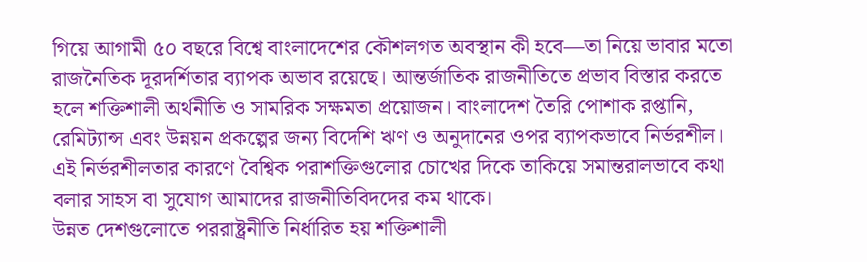গিয়ে আগামী ৫০ বছরে বিশ্বে বাংলাদেশের কৌশলগত অবস্থান কী হবে—তা নিয়ে ভাবার মতো রাজনৈতিক দূরদর্শিতার ব্যাপক অভাব রয়েছে। আন্তর্জাতিক রাজনীতিতে প্রভাব বিস্তার করতে হলে শক্তিশালী অর্থনীতি ও সামরিক সক্ষমতা প্রয়োজন। বাংলাদেশ তৈরি পোশাক রপ্তানি, রেমিট্যান্স এবং উন্নয়ন প্রকল্পের জন্য বিদেশি ঋণ ও অনুদানের ওপর ব্যাপকভাবে নির্ভরশীল। এই নির্ভরশীলতার কারণে বৈশ্বিক পরাশক্তিগুলোর চোখের দিকে তাকিয়ে সমান্তরালভাবে কথা বলার সাহস বা সুযোগ আমাদের রাজনীতিবিদদের কম থাকে।
উন্নত দেশগুলোতে পররাষ্ট্রনীতি নির্ধারিত হয় শক্তিশালী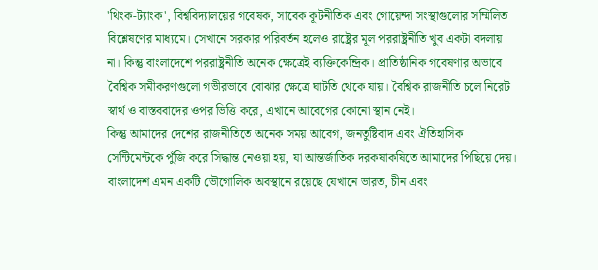'থিংক-ট্যাংক', বিশ্ববিদ্যালয়ের গবেষক, সাবেক কূটনীতিক এবং গোয়েন্দা সংস্থাগুলোর সম্মিলিত বিশ্লেষণের মাধ্যমে। সেখানে সরকার পরিবর্তন হলেও রাষ্ট্রের মূল পররাষ্ট্রনীতি খুব একটা বদলায় না। কিন্তু বাংলাদেশে পররাষ্ট্রনীতি অনেক ক্ষেত্রেই ব্যক্তিকেন্দ্রিক। প্রাতিষ্ঠানিক গবেষণার অভাবে বৈশ্বিক সমীকরণগুলো গভীরভাবে বোঝার ক্ষেত্রে ঘাটতি থেকে যায়। বৈশ্বিক রাজনীতি চলে নিরেট স্বার্থ ও বাস্তববাদের ওপর ভিত্তি করে, এখানে আবেগের কোনো স্থান নেই।
কিন্তু আমাদের দেশের রাজনীতিতে অনেক সময় আবেগ, জনতুষ্টিবাদ এবং ঐতিহাসিক সেন্টিমেন্টকে পুঁজি করে সিদ্ধান্ত নেওয়া হয়, যা আন্তর্জাতিক দরকষাকষিতে আমাদের পিছিয়ে দেয়। বাংলাদেশ এমন একটি ভৌগোলিক অবস্থানে রয়েছে যেখানে ভারত, চীন এবং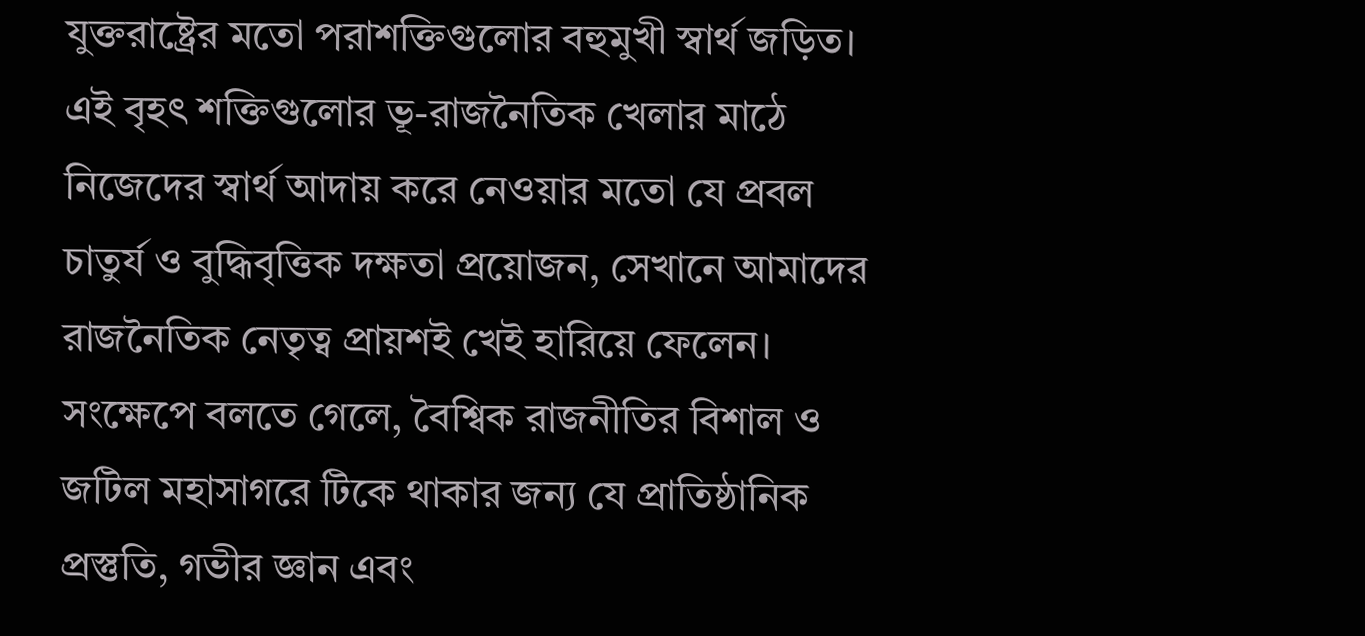যুক্তরাষ্ট্রের মতো পরাশক্তিগুলোর বহুমুখী স্বার্থ জড়িত। এই বৃহৎ শক্তিগুলোর ভূ-রাজনৈতিক খেলার মাঠে নিজেদের স্বার্থ আদায় করে নেওয়ার মতো যে প্রবল চাতুর্য ও বুদ্ধিবৃত্তিক দক্ষতা প্রয়োজন, সেখানে আমাদের রাজনৈতিক নেতৃত্ব প্রায়শই খেই হারিয়ে ফেলেন। সংক্ষেপে বলতে গেলে, বৈশ্বিক রাজনীতির বিশাল ও জটিল মহাসাগরে টিকে থাকার জন্য যে প্রাতিষ্ঠানিক প্রস্তুতি, গভীর জ্ঞান এবং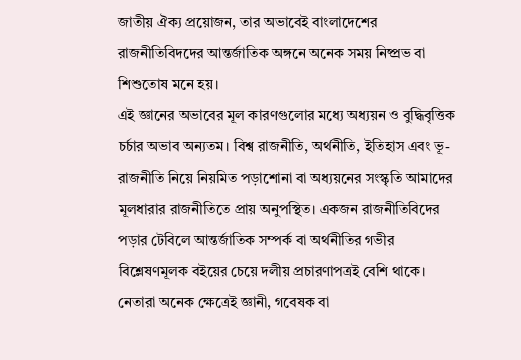জাতীয় ঐক্য প্রয়োজন, তার অভাবেই বাংলাদেশের রাজনীতিবিদদের আন্তর্জাতিক অঙ্গনে অনেক সময় নিষ্প্রভ বা শিশুতোষ মনে হয়।
এই জ্ঞানের অভাবের মূল কারণগুলোর মধ্যে অধ্যয়ন ও বুদ্ধিবৃত্তিক চর্চার অভাব অন্যতম। বিশ্ব রাজনীতি, অর্থনীতি, ইতিহাস এবং ভূ-রাজনীতি নিয়ে নিয়মিত পড়াশোনা বা অধ্যয়নের সংস্কৃতি আমাদের মূলধারার রাজনীতিতে প্রায় অনুপস্থিত। একজন রাজনীতিবিদের পড়ার টেবিলে আন্তর্জাতিক সম্পর্ক বা অর্থনীতির গভীর বিশ্লেষণমূলক বইয়ের চেয়ে দলীয় প্রচারণাপত্রই বেশি থাকে। নেতারা অনেক ক্ষেত্রেই জ্ঞানী, গবেষক বা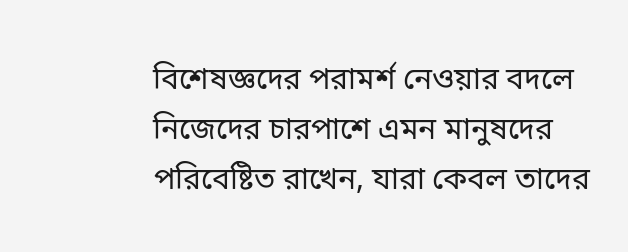বিশেষজ্ঞদের পরামর্শ নেওয়ার বদলে নিজেদের চারপাশে এমন মানুষদের পরিবেষ্টিত রাখেন, যারা কেবল তাদের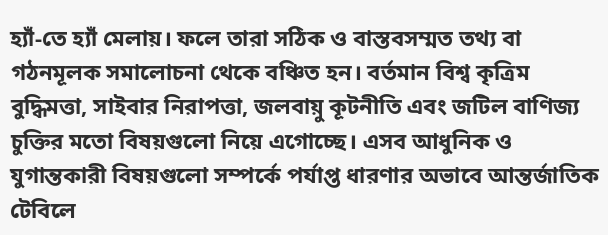হ্যাঁ-তে হ্যাঁ মেলায়। ফলে তারা সঠিক ও বাস্তবসম্মত তথ্য বা গঠনমূলক সমালোচনা থেকে বঞ্চিত হন। বর্তমান বিশ্ব কৃত্রিম বুদ্ধিমত্তা, সাইবার নিরাপত্তা, জলবায়ু কূটনীতি এবং জটিল বাণিজ্য চুক্তির মতো বিষয়গুলো নিয়ে এগোচ্ছে। এসব আধুনিক ও যুগান্তকারী বিষয়গুলো সম্পর্কে পর্যাপ্ত ধারণার অভাবে আন্তর্জাতিক টেবিলে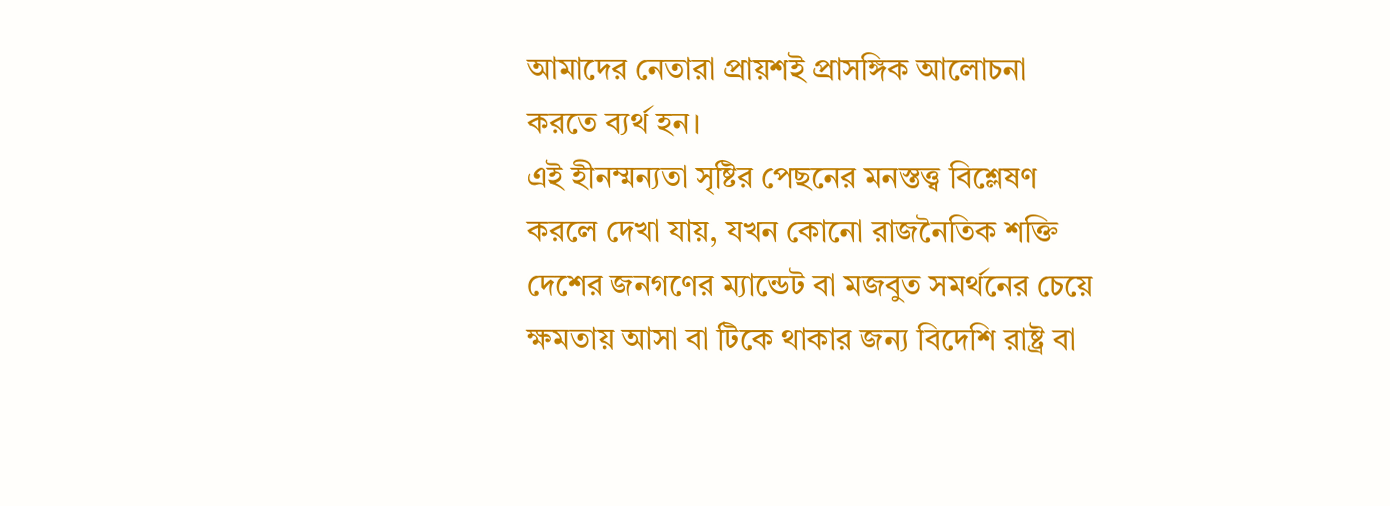আমাদের নেতারা প্রায়শই প্রাসঙ্গিক আলোচনা করতে ব্যর্থ হন।
এই হীনম্মন্যতা সৃষ্টির পেছনের মনস্তত্ত্ব বিশ্লেষণ করলে দেখা যায়, যখন কোনো রাজনৈতিক শক্তি দেশের জনগণের ম্যান্ডেট বা মজবুত সমর্থনের চেয়ে ক্ষমতায় আসা বা টিকে থাকার জন্য বিদেশি রাষ্ট্র বা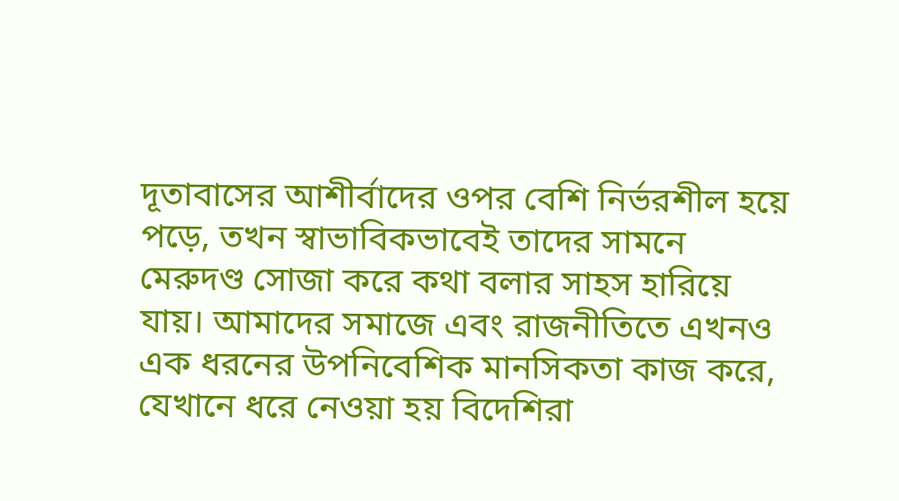দূতাবাসের আশীর্বাদের ওপর বেশি নির্ভরশীল হয়ে পড়ে, তখন স্বাভাবিকভাবেই তাদের সামনে মেরুদণ্ড সোজা করে কথা বলার সাহস হারিয়ে যায়। আমাদের সমাজে এবং রাজনীতিতে এখনও এক ধরনের উপনিবেশিক মানসিকতা কাজ করে, যেখানে ধরে নেওয়া হয় বিদেশিরা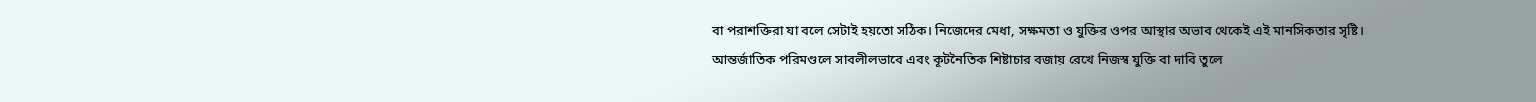বা পরাশক্তিরা যা বলে সেটাই হয়তো সঠিক। নিজেদের মেধা, সক্ষমতা ও যুক্তির ওপর আস্থার অভাব থেকেই এই মানসিকতার সৃষ্টি।
আন্তর্জাতিক পরিমণ্ডলে সাবলীলভাবে এবং কূটনৈতিক শিষ্টাচার বজায় রেখে নিজস্ব যুক্তি বা দাবি তুলে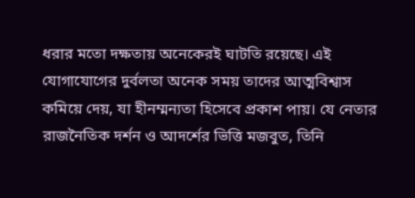ধরার মতো দক্ষতায় অনেকেরই ঘাটতি রয়েছে। এই যোগাযোগের দুর্বলতা অনেক সময় তাদের আত্মবিশ্বাস কমিয়ে দেয়, যা হীনম্মন্যতা হিসেবে প্রকাশ পায়। যে নেতার রাজনৈতিক দর্শন ও আদর্শের ভিত্তি মজবুত, তিনি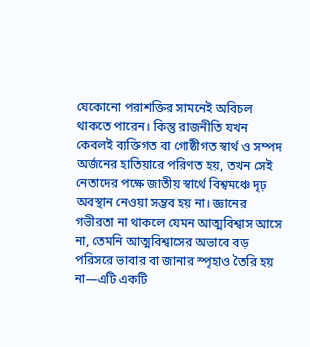যেকোনো পরাশক্তির সামনেই অবিচল থাকতে পারেন। কিন্তু রাজনীতি যখন কেবলই ব্যক্তিগত বা গোষ্ঠীগত স্বার্থ ও সম্পদ অর্জনের হাতিয়ারে পরিণত হয়, তখন সেই নেতাদের পক্ষে জাতীয় স্বার্থে বিশ্বমঞ্চে দৃঢ় অবস্থান নেওয়া সম্ভব হয় না। জ্ঞানের গভীরতা না থাকলে যেমন আত্মবিশ্বাস আসে না, তেমনি আত্মবিশ্বাসের অভাবে বড় পরিসরে ভাবার বা জানার স্পৃহাও তৈরি হয় না—এটি একটি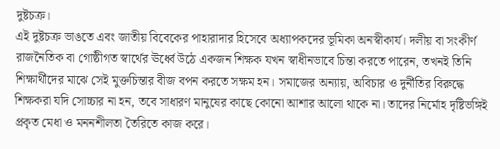দুষ্টচক্র।
এই দুষ্টচক্র ভাঙতে এবং জাতীয় বিবেকের পাহারাদার হিসেবে অধ্যাপকদের ভূমিকা অনস্বীকার্য। দলীয় বা সংকীর্ণ রাজনৈতিক বা গোষ্ঠীগত স্বার্থের ঊর্ধ্বে উঠে একজন শিক্ষক যখন স্বাধীনভাবে চিন্তা করতে পারেন, তখনই তিনি শিক্ষার্থীদের মাঝে সেই মুক্তচিন্তার বীজ বপন করতে সক্ষম হন। সমাজের অন্যায়, অবিচার ও দুর্নীতির বিরুদ্ধে শিক্ষকরা যদি সোচ্চার না হন, তবে সাধারণ মানুষের কাছে কোনো আশার আলো থাকে না। তাদের নির্মোহ দৃষ্টিভঙ্গিই প্রকৃত মেধা ও মননশীলতা তৈরিতে কাজ করে।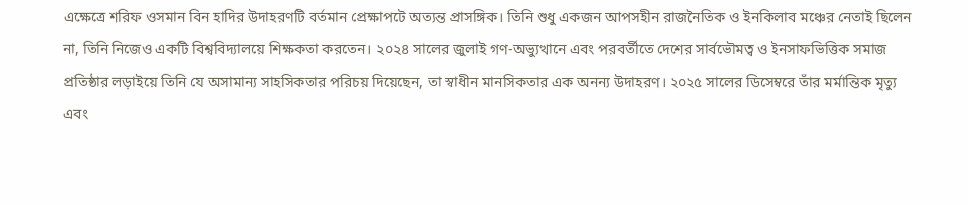এক্ষেত্রে শরিফ ওসমান বিন হাদির উদাহরণটি বর্তমান প্রেক্ষাপটে অত্যন্ত প্রাসঙ্গিক। তিনি শুধু একজন আপসহীন রাজনৈতিক ও ইনকিলাব মঞ্চের নেতাই ছিলেন না, তিনি নিজেও একটি বিশ্ববিদ্যালয়ে শিক্ষকতা করতেন। ২০২৪ সালের জুলাই গণ-অভ্যুত্থানে এবং পরবর্তীতে দেশের সার্বভৌমত্ব ও ইনসাফভিত্তিক সমাজ প্রতিষ্ঠার লড়াইয়ে তিনি যে অসামান্য সাহসিকতার পরিচয় দিয়েছেন, তা স্বাধীন মানসিকতার এক অনন্য উদাহরণ। ২০২৫ সালের ডিসেম্বরে তাঁর মর্মান্তিক মৃত্যু এবং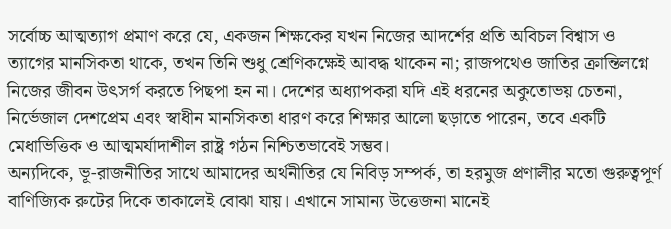সর্বোচ্চ আত্মত্যাগ প্রমাণ করে যে, একজন শিক্ষকের যখন নিজের আদর্শের প্রতি অবিচল বিশ্বাস ও ত্যাগের মানসিকতা থাকে, তখন তিনি শুধু শ্রেণিকক্ষেই আবদ্ধ থাকেন না; রাজপথেও জাতির ক্রান্তিলগ্নে নিজের জীবন উৎসর্গ করতে পিছপা হন না। দেশের অধ্যাপকরা যদি এই ধরনের অকুতোভয় চেতনা, নির্ভেজাল দেশপ্রেম এবং স্বাধীন মানসিকতা ধারণ করে শিক্ষার আলো ছড়াতে পারেন, তবে একটি মেধাভিত্তিক ও আত্মমর্যাদাশীল রাষ্ট্র গঠন নিশ্চিতভাবেই সম্ভব।
অন্যদিকে, ভূ-রাজনীতির সাথে আমাদের অর্থনীতির যে নিবিড় সম্পর্ক, তা হরমুজ প্রণালীর মতো গুরুত্বপূর্ণ বাণিজ্যিক রুটের দিকে তাকালেই বোঝা যায়। এখানে সামান্য উত্তেজনা মানেই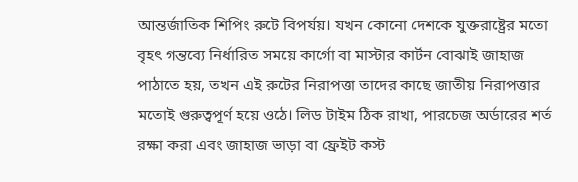আন্তর্জাতিক শিপিং রুটে বিপর্যয়। যখন কোনো দেশকে যুক্তরাষ্ট্রের মতো বৃহৎ গন্তব্যে নির্ধারিত সময়ে কার্গো বা মাস্টার কার্টন বোঝাই জাহাজ পাঠাতে হয়, তখন এই রুটের নিরাপত্তা তাদের কাছে জাতীয় নিরাপত্তার মতোই গুরুত্বপূর্ণ হয়ে ওঠে। লিড টাইম ঠিক রাখা, পারচেজ অর্ডারের শর্ত রক্ষা করা এবং জাহাজ ভাড়া বা ফ্রেইট কস্ট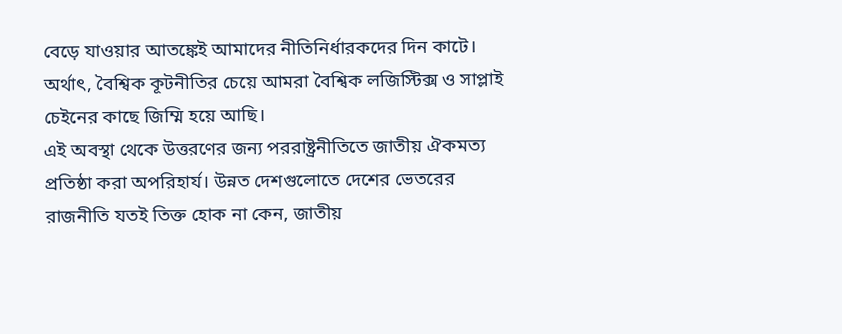বেড়ে যাওয়ার আতঙ্কেই আমাদের নীতিনির্ধারকদের দিন কাটে। অর্থাৎ, বৈশ্বিক কূটনীতির চেয়ে আমরা বৈশ্বিক লজিস্টিক্স ও সাপ্লাই চেইনের কাছে জিম্মি হয়ে আছি।
এই অবস্থা থেকে উত্তরণের জন্য পররাষ্ট্রনীতিতে জাতীয় ঐকমত্য প্রতিষ্ঠা করা অপরিহার্য। উন্নত দেশগুলোতে দেশের ভেতরের রাজনীতি যতই তিক্ত হোক না কেন, জাতীয়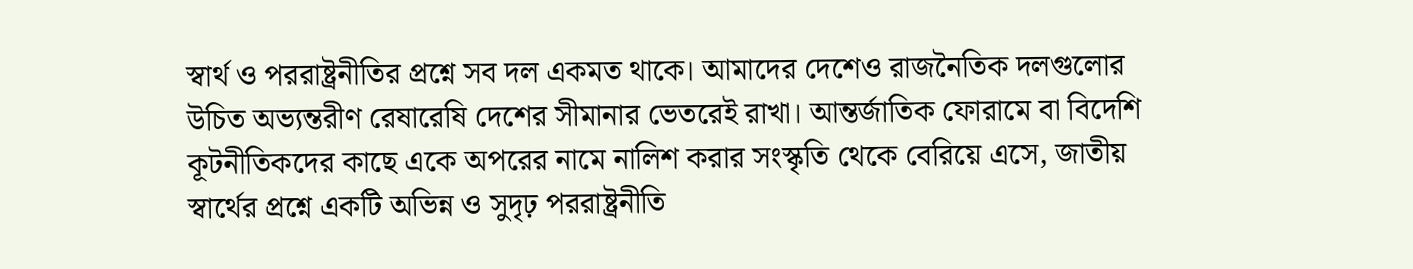স্বার্থ ও পররাষ্ট্রনীতির প্রশ্নে সব দল একমত থাকে। আমাদের দেশেও রাজনৈতিক দলগুলোর উচিত অভ্যন্তরীণ রেষারেষি দেশের সীমানার ভেতরেই রাখা। আন্তর্জাতিক ফোরামে বা বিদেশি কূটনীতিকদের কাছে একে অপরের নামে নালিশ করার সংস্কৃতি থেকে বেরিয়ে এসে, জাতীয় স্বার্থের প্রশ্নে একটি অভিন্ন ও সুদৃঢ় পররাষ্ট্রনীতি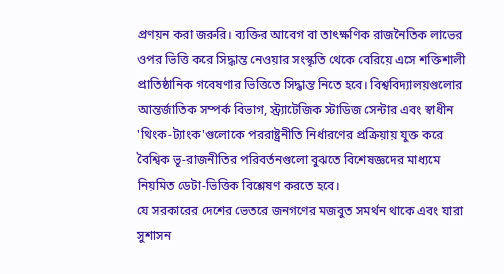প্রণয়ন করা জরুরি। ব্যক্তির আবেগ বা তাৎক্ষণিক রাজনৈতিক লাভের ওপর ভিত্তি করে সিদ্ধান্ত নেওয়ার সংস্কৃতি থেকে বেরিয়ে এসে শক্তিশালী প্রাতিষ্ঠানিক গবেষণার ভিত্তিতে সিদ্ধান্ত নিতে হবে। বিশ্ববিদ্যালয়গুলোর আন্তর্জাতিক সম্পর্ক বিভাগ, স্ট্র্যাটেজিক স্টাডিজ সেন্টার এবং স্বাধীন 'থিংক-ট্যাংক'গুলোকে পররাষ্ট্রনীতি নির্ধারণের প্রক্রিয়ায় যুক্ত করে বৈশ্বিক ভূ-রাজনীতির পরিবর্তনগুলো বুঝতে বিশেষজ্ঞদের মাধ্যমে নিয়মিত ডেটা-ভিত্তিক বিশ্লেষণ করতে হবে।
যে সরকারের দেশের ভেতরে জনগণের মজবুত সমর্থন থাকে এবং যারা সুশাসন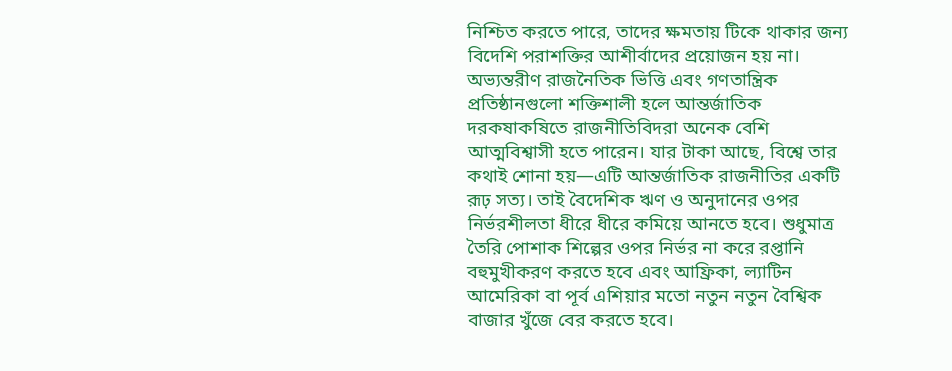নিশ্চিত করতে পারে, তাদের ক্ষমতায় টিকে থাকার জন্য বিদেশি পরাশক্তির আশীর্বাদের প্রয়োজন হয় না। অভ্যন্তরীণ রাজনৈতিক ভিত্তি এবং গণতান্ত্রিক প্রতিষ্ঠানগুলো শক্তিশালী হলে আন্তর্জাতিক দরকষাকষিতে রাজনীতিবিদরা অনেক বেশি আত্মবিশ্বাসী হতে পারেন। যার টাকা আছে, বিশ্বে তার কথাই শোনা হয়—এটি আন্তর্জাতিক রাজনীতির একটি রূঢ় সত্য। তাই বৈদেশিক ঋণ ও অনুদানের ওপর নির্ভরশীলতা ধীরে ধীরে কমিয়ে আনতে হবে। শুধুমাত্র তৈরি পোশাক শিল্পের ওপর নির্ভর না করে রপ্তানি বহুমুখীকরণ করতে হবে এবং আফ্রিকা, ল্যাটিন আমেরিকা বা পূর্ব এশিয়ার মতো নতুন নতুন বৈশ্বিক বাজার খুঁজে বের করতে হবে।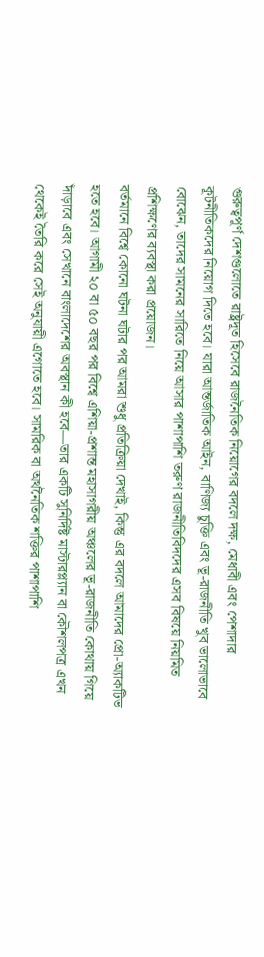গুরুত্বপূর্ণ দেশগুলোতে রাষ্ট্রদূত হিসেবে রাজনৈতিক নিয়োগের বদলে দক্ষ, মেধাবী এবং পেশাদার কূটনীতিকদের নিয়োগ দিতে হবে। যারা আন্তর্জাতিক আইন, বাণিজ্য চুক্তি এবং ভূ-রাজনীতি খুব ভালোভাবে বোঝেন, তাদের সামনের সারিতে নিয়ে আসার পাশাপাশি তরুণ রাজনীতিবিদদের এসব বিষয়ে নিয়মিত প্রশিক্ষণের ব্যবস্থা করা প্রয়োজন।
বর্তমানে বিশ্বে কোনো ঘটনা ঘটার পর আমরা শুধু প্রতিক্রিয়া দেখাই, কিন্তু এর বদলে আমাদের প্রো-অ্যাকটিভ হতে হবে। আগামী ২০ বা ৫০ বছর পর বিশ্বে এশিয়া-প্রশান্ত মহাসাগরীয় অঞ্চলের ভূ-রাজনীতি কোথায় গিয়ে দাঁড়াবে এবং সেখানে বাংলাদেশের অবস্থান কী হবে—তার একটি সুনির্দিষ্ট মাস্টারপ্ল্যান বা কৌশলপত্র এখন থেকেই তৈরি করে সেই অনুযায়ী এগোতে হবে। সামরিক বা অর্থনৈতিক শক্তির পাশাপাশি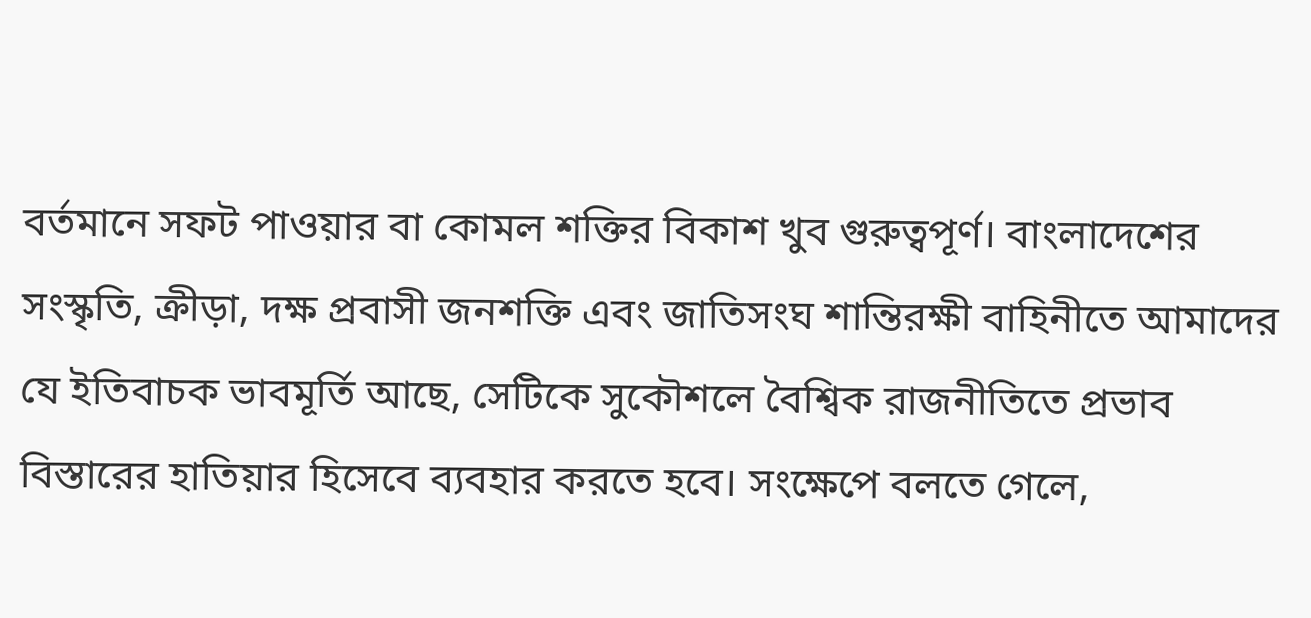বর্তমানে সফট পাওয়ার বা কোমল শক্তির বিকাশ খুব গুরুত্বপূর্ণ। বাংলাদেশের সংস্কৃতি, ক্রীড়া, দক্ষ প্রবাসী জনশক্তি এবং জাতিসংঘ শান্তিরক্ষী বাহিনীতে আমাদের যে ইতিবাচক ভাবমূর্তি আছে, সেটিকে সুকৌশলে বৈশ্বিক রাজনীতিতে প্রভাব বিস্তারের হাতিয়ার হিসেবে ব্যবহার করতে হবে। সংক্ষেপে বলতে গেলে,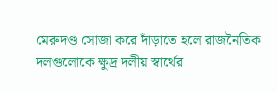মেরুদণ্ড সোজা করে দাঁড়াতে হলে রাজনৈতিক দলগুলোকে ক্ষুদ্র দলীয় স্বার্থের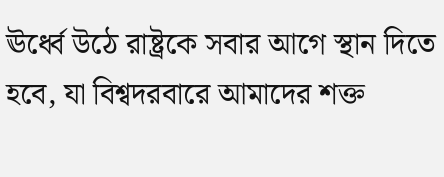ঊর্ধ্বে উঠে রাষ্ট্রকে সবার আগে স্থান দিতে হবে, যা বিশ্বদরবারে আমাদের শক্ত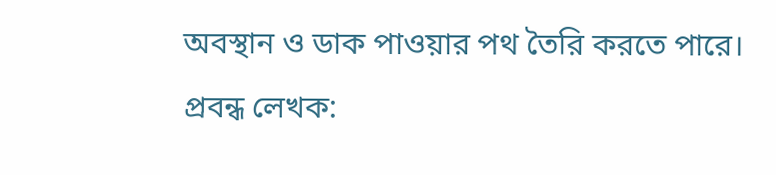অবস্থান ও ডাক পাওয়ার পথ তৈরি করতে পারে।
প্রবন্ধ লেখক: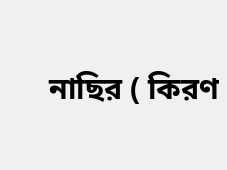নাছির ( কিরণ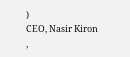)
CEO, Nasir Kiron
,